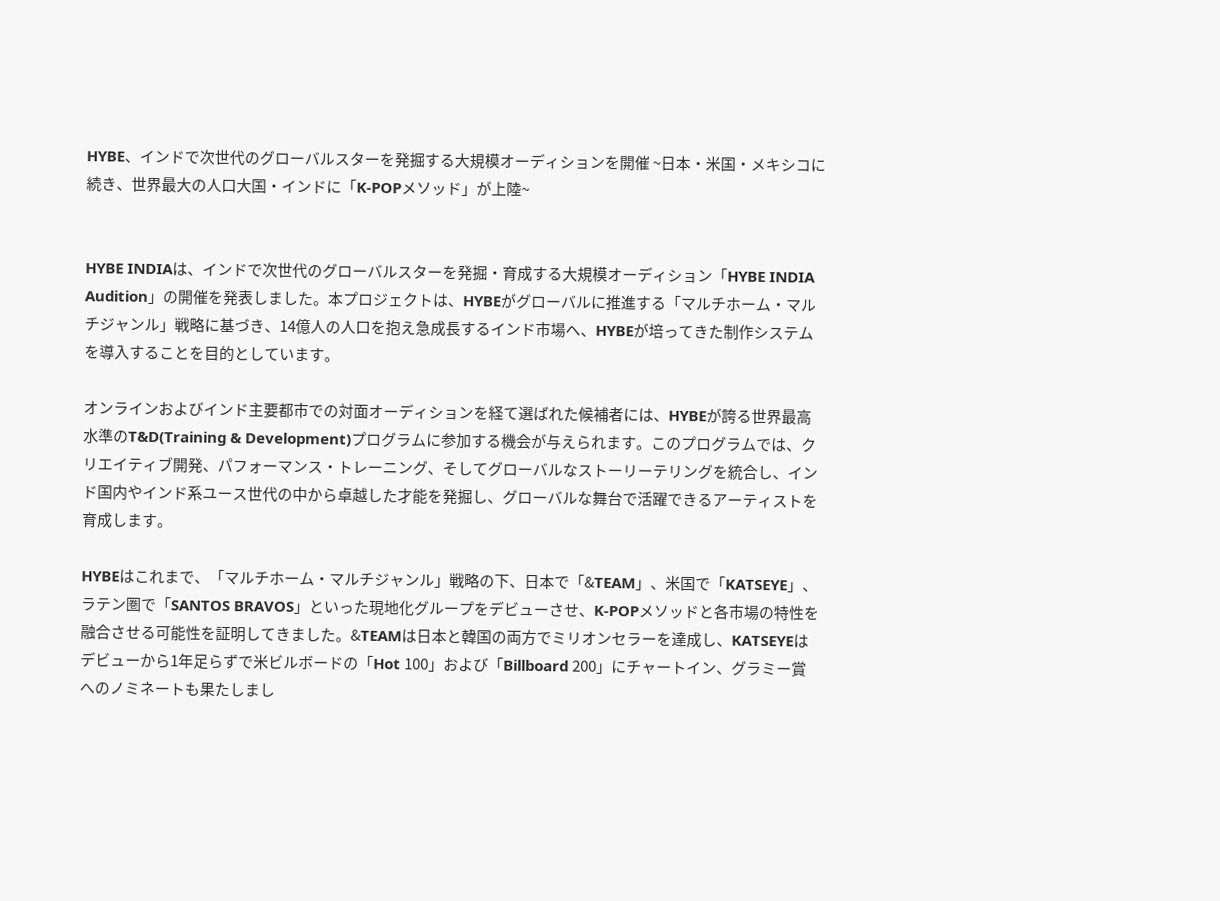HYBE、インドで次世代のグローバルスターを発掘する大規模オーディションを開催 ~日本・米国・メキシコに続き、世界最大の人口大国・インドに「K-POPメソッド」が上陸~


HYBE INDIAは、インドで次世代のグローバルスターを発掘・育成する大規模オーディション「HYBE INDIA Audition」の開催を発表しました。本プロジェクトは、HYBEがグローバルに推進する「マルチホーム・マルチジャンル」戦略に基づき、14億人の人口を抱え急成長するインド市場へ、HYBEが培ってきた制作システムを導入することを目的としています。

オンラインおよびインド主要都市での対面オーディションを経て選ばれた候補者には、HYBEが誇る世界最高水準のT&D(Training & Development)プログラムに参加する機会が与えられます。このプログラムでは、クリエイティブ開発、パフォーマンス・トレーニング、そしてグローバルなストーリーテリングを統合し、インド国内やインド系ユース世代の中から卓越した才能を発掘し、グローバルな舞台で活躍できるアーティストを育成します。

HYBEはこれまで、「マルチホーム・マルチジャンル」戦略の下、日本で「&TEAM」、米国で「KATSEYE」、ラテン圏で「SANTOS BRAVOS」といった現地化グループをデビューさせ、K-POPメソッドと各市場の特性を融合させる可能性を証明してきました。&TEAMは日本と韓国の両方でミリオンセラーを達成し、KATSEYEはデビューから1年足らずで米ビルボードの「Hot 100」および「Billboard 200」にチャートイン、グラミー賞へのノミネートも果たしまし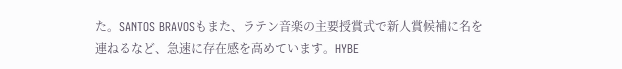た。SANTOS BRAVOSもまた、ラテン音楽の主要授賞式で新人賞候補に名を連ねるなど、急速に存在感を高めています。HYBE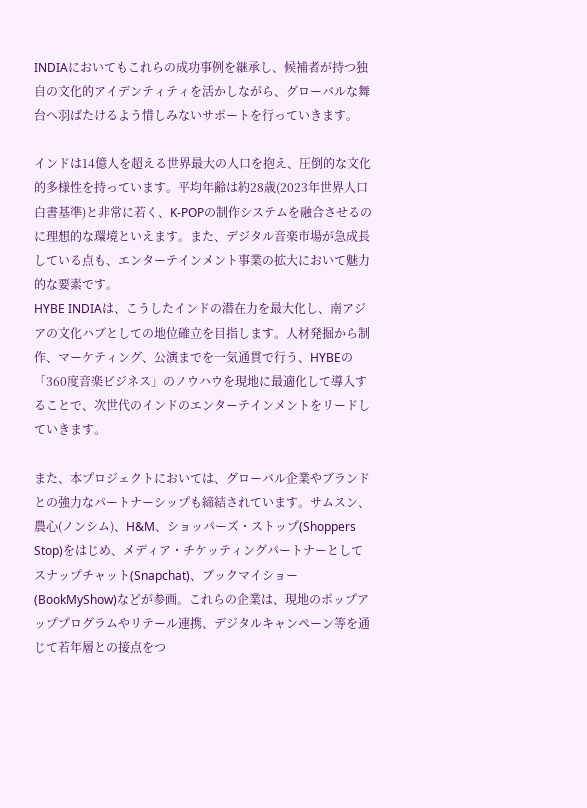INDIAにおいてもこれらの成功事例を継承し、候補者が持つ独自の文化的アイデンティティを活かしながら、グローバルな舞台へ羽ばたけるよう惜しみないサポートを行っていきます。

インドは14億人を超える世界最大の人口を抱え、圧倒的な文化的多様性を持っています。平均年齢は約28歳(2023年世界人口白書基準)と非常に若く、K-POPの制作システムを融合させるのに理想的な環境といえます。また、デジタル音楽市場が急成長している点も、エンターテインメント事業の拡大において魅力的な要素です。
HYBE INDIAは、こうしたインドの潜在力を最大化し、南アジアの文化ハブとしての地位確立を目指します。人材発掘から制作、マーケティング、公演までを一気通貫で行う、HYBEの「360度音楽ビジネス」のノウハウを現地に最適化して導入することで、次世代のインドのエンターテインメントをリードしていきます。

また、本プロジェクトにおいては、グローバル企業やブランドとの強力なパートナーシップも締結されています。サムスン、農心(ノンシム)、H&M、ショッパーズ・ストップ(Shoppers Stop)をはじめ、メディア・チケッティングパートナーとしてスナップチャット(Snapchat)、ブックマイショー(BookMyShow)などが参画。これらの企業は、現地のポップアッププログラムやリテール連携、デジタルキャンペーン等を通じて若年層との接点をつ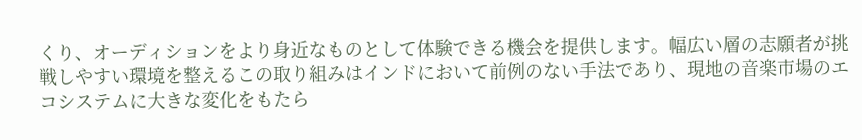くり、オーディションをより身近なものとして体験できる機会を提供します。幅広い層の志願者が挑戦しやすい環境を整えるこの取り組みはインドにおいて前例のない手法であり、現地の音楽市場のエコシステムに大きな変化をもたら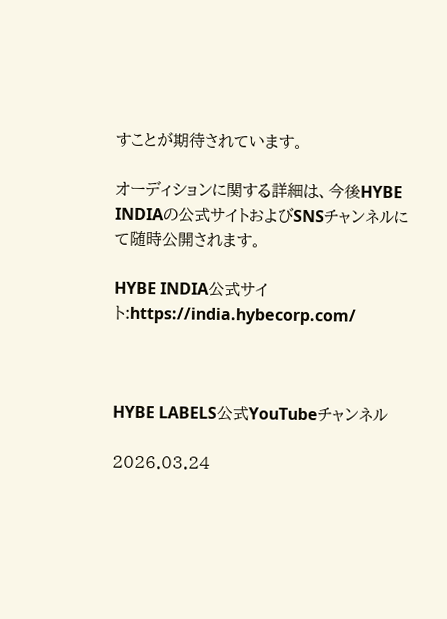すことが期待されています。

オーディションに関する詳細は、今後HYBE INDIAの公式サイトおよびSNSチャンネルにて随時公開されます。

HYBE INDIA公式サイト:https://india.hybecorp.com/



HYBE LABELS公式YouTubeチャンネル

2026.03.24